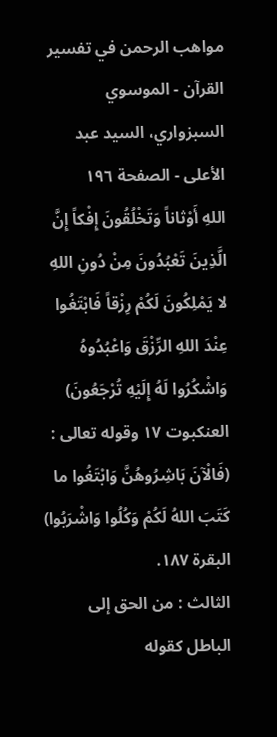مواهب الرحمن في تفسير القرآن - الموسوي السبزواري، السيد عبد الأعلى - الصفحة ١٩٦
اللهِ أَوْثاناً وَتَخْلُقُونَ إِفْكاً إِنَّ الَّذِينَ تَعْبُدُونَ مِنْ دُونِ اللهِ لا يَمْلِكُونَ لَكُمْ رِزْقاً فَابْتَغُوا عِنْدَ اللهِ الرِّزْقَ وَاعْبُدُوهُ وَاشْكُرُوا لَهُ إِلَيْهِ تُرْجَعُونَ) العنكبوت ١٧ وقوله تعالى : (فَالْآنَ بَاشِرُوهُنَّ وَابْتَغُوا ما كَتَبَ اللهُ لَكُمْ وَكُلُوا وَاشْرَبُوا) البقرة ١٨٧.
الثالث : من الحق إلى الباطل كقوله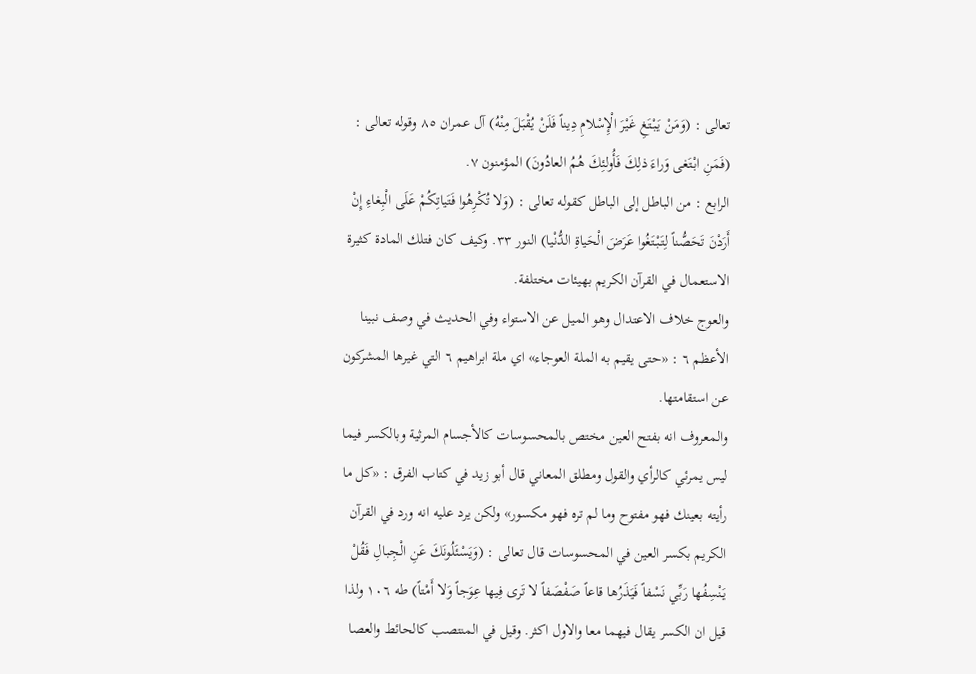تعالى : (وَمَنْ يَبْتَغِ غَيْرَ الْإِسْلامِ دِيناً فَلَنْ يُقْبَلَ مِنْهُ) آل عمران ٨٥ وقوله تعالى : (فَمَنِ ابْتَغى وَراءَ ذلِكَ فَأُولئِكَ هُمُ العادُونَ) المؤمنون ٧.
الرابع : من الباطل إلى الباطل كقوله تعالى : (وَلا تُكْرِهُوا فَتَياتِكُمْ عَلَى الْبِغاءِ إِنْ أَرَدْنَ تَحَصُّناً لِتَبْتَغُوا عَرَضَ الْحَياةِ الدُّنْيا) النور ٣٣. وكيف كان فتلك المادة كثيرة الاستعمال في القرآن الكريم بهيئات مختلفة.
والعوج خلاف الاعتدال وهو الميل عن الاستواء وفي الحديث في وصف نبينا الأعظم ٦ : «حتى يقيم به الملة العوجاء» اي ملة ابراهيم ٦ التي غيرها المشركون عن استقامتها.
والمعروف انه بفتح العين مختص بالمحسوسات كالأجسام المرثية وبالكسر فيما ليس يمرئي كالرأي والقول ومطلق المعاني قال أبو زيد في كتاب الفرق : «كل ما رأيته بعينك فهو مفتوح وما لم تره فهو مكسور» ولكن يرد عليه انه ورد في القرآن الكريم بكسر العين في المحسوسات قال تعالى : (وَيَسْئَلُونَكَ عَنِ الْجِبالِ فَقُلْ يَنْسِفُها رَبِّي نَسْفاً فَيَذَرُها قاعاً صَفْصَفاً لا تَرى فِيها عِوَجاً وَلا أَمْتاً) طه ١٠٦ ولذا قيل ان الكسر يقال فيهما معا والاول اكثر. وقيل في المنتصب كالحائط والعصا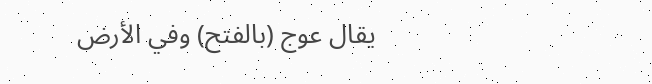يقال عوج (بالفتح) وفي الأرض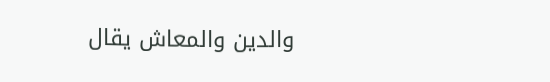والدين والمعاش يقال